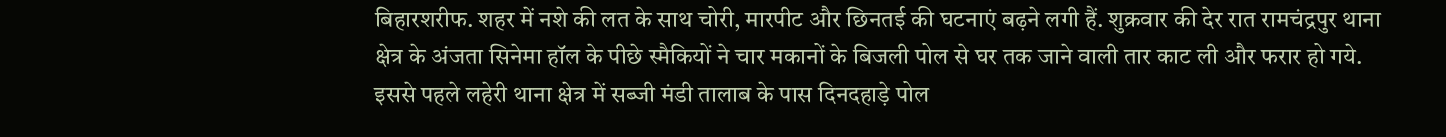बिहारशरीफ. शहर में नशे की लत के साथ चोरी, मारपीट और छिनतई की घटनाएं बढ़ने लगी हैं. शुक्रवार की देर रात रामचंद्रपुर थाना क्षेत्र के अंजता सिनेमा हॉल के पीछे स्मैकियों ने चार मकानों के बिजली पोल से घर तक जाने वाली तार काट ली और फरार हो गये. इससे पहले लहेरी थाना क्षेत्र में सब्जी मंडी तालाब के पास दिनदहाड़े पोल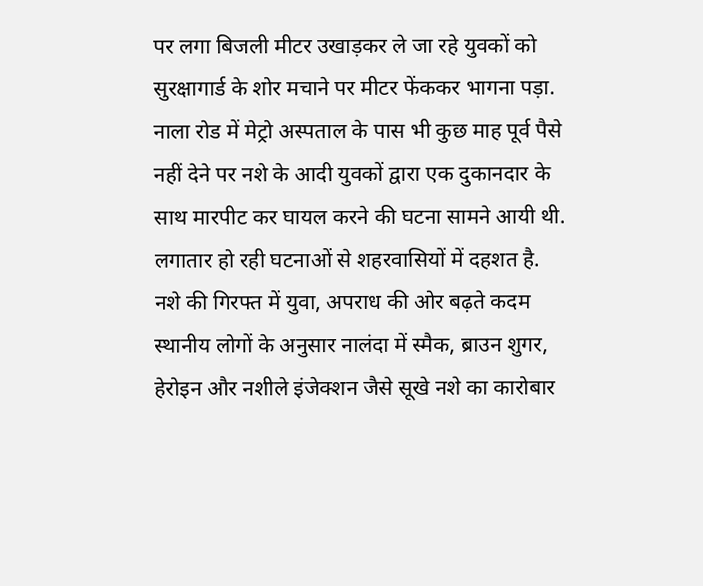पर लगा बिजली मीटर उखाड़कर ले जा रहे युवकों को सुरक्षागार्ड के शोर मचाने पर मीटर फेंककर भागना पड़ा. नाला रोड में मेट्रो अस्पताल के पास भी कुछ माह पूर्व पैसे नहीं देने पर नशे के आदी युवकों द्वारा एक दुकानदार के साथ मारपीट कर घायल करने की घटना सामने आयी थी. लगातार हो रही घटनाओं से शहरवासियों में दहशत है.
नशे की गिरफ्त में युवा, अपराध की ओर बढ़ते कदम
स्थानीय लोगों के अनुसार नालंदा में स्मैक, ब्राउन शुगर, हेरोइन और नशीले इंजेक्शन जैसे सूखे नशे का कारोबार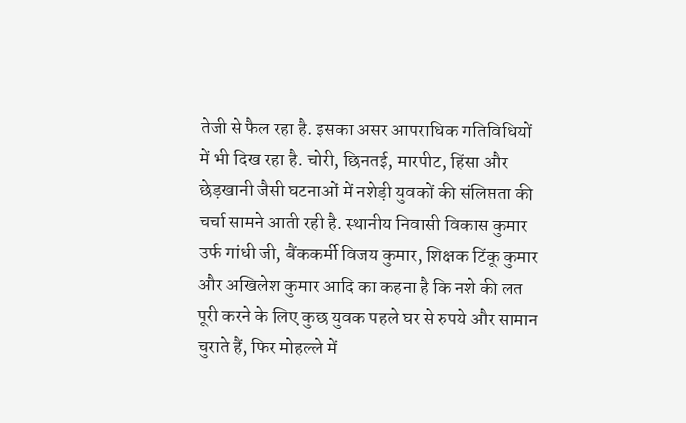तेजी से फैल रहा है. इसका असर आपराधिक गतिविधियों में भी दिख रहा है. चोरी, छिनतई, मारपीट, हिंसा और छेड़खानी जैसी घटनाओं में नशेड़ी युवकों की संलिप्तता की चर्चा सामने आती रही है. स्थानीय निवासी विकास कुमार उर्फ गांधी जी, बैंककर्मी विजय कुमार, शिक्षक टिंकू कुमार और अखिलेश कुमार आदि का कहना है कि नशे की लत पूरी करने के लिए कुछ युवक पहले घर से रुपये और सामान चुराते हैं, फिर मोहल्ले में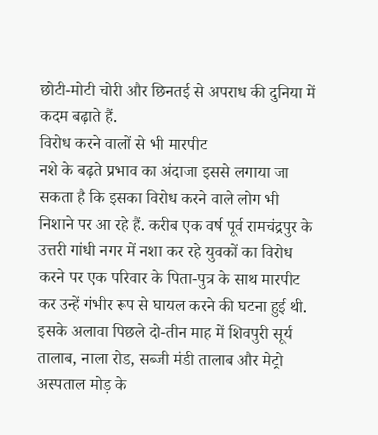छोटी-मोटी चोरी और छिनतई से अपराध की दुनिया में कदम बढ़ाते हैं.
विरोध करने वालों से भी मारपीट
नशे के बढ़ते प्रभाव का अंदाजा इससे लगाया जा सकता है कि इसका विरोध करने वाले लोग भी निशाने पर आ रहे हैं. करीब एक वर्ष पूर्व रामचंद्रपुर के उत्तरी गांधी नगर में नशा कर रहे युवकों का विरोध करने पर एक परिवार के पिता-पुत्र के साथ मारपीट कर उन्हें गंभीर रूप से घायल करने की घटना हुई थी. इसके अलावा पिछले दो-तीन माह में शिवपुरी सूर्य तालाब, नाला रोड, सब्जी मंडी तालाब और मेट्रो अस्पताल मोड़ के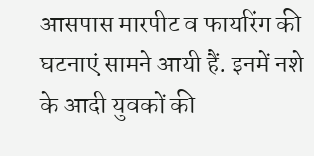आसपास मारपीट व फायरिंग की घटनाएं सामने आयी हैं. इनमें नशे के आदी युवकों की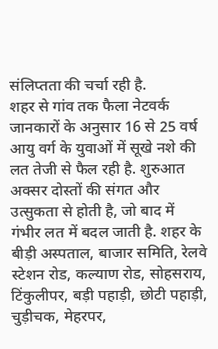संलिप्तता की चर्चा रही है.
शहर से गांव तक फैला नेटवर्क
जानकारों के अनुसार 16 से 25 वर्ष आयु वर्ग के युवाओं में सूखे नशे की लत तेजी से फैल रही है. शुरुआत अक्सर दोस्तों की संगत और उत्सुकता से होती है, जो बाद में गंभीर लत में बदल जाती है. शहर के बीड़ी अस्पताल, बाजार समिति, रेलवे स्टेशन रोड, कल्याण रोड, सोहसराय, टिंकुलीपर, बड़ी पहाड़ी, छोटी पहाड़ी, चुड़ीचक, मेहरपर,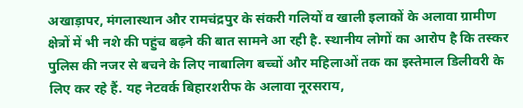अखाड़ापर, मंगलास्थान और रामचंद्रपुर के संकरी गलियों व खाली इलाकों के अलावा ग्रामीण क्षेत्रों में भी नशे की पहुंच बढ़ने की बात सामने आ रही है. स्थानीय लोगों का आरोप है कि तस्कर पुलिस की नजर से बचने के लिए नाबालिग बच्चों और महिलाओं तक का इस्तेमाल डिलीवरी के लिए कर रहे हैं. यह नेटवर्क बिहारशरीफ के अलावा नूरसराय,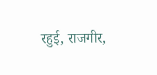रहुई, राजगीर,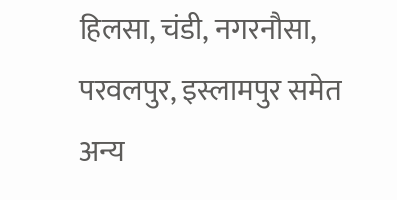हिलसा, चंडी, नगरनौसा, परवलपुर, इस्लामपुर समेत अन्य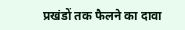प्रखंडों तक फैलने का दावा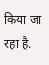किया जा रहा है.